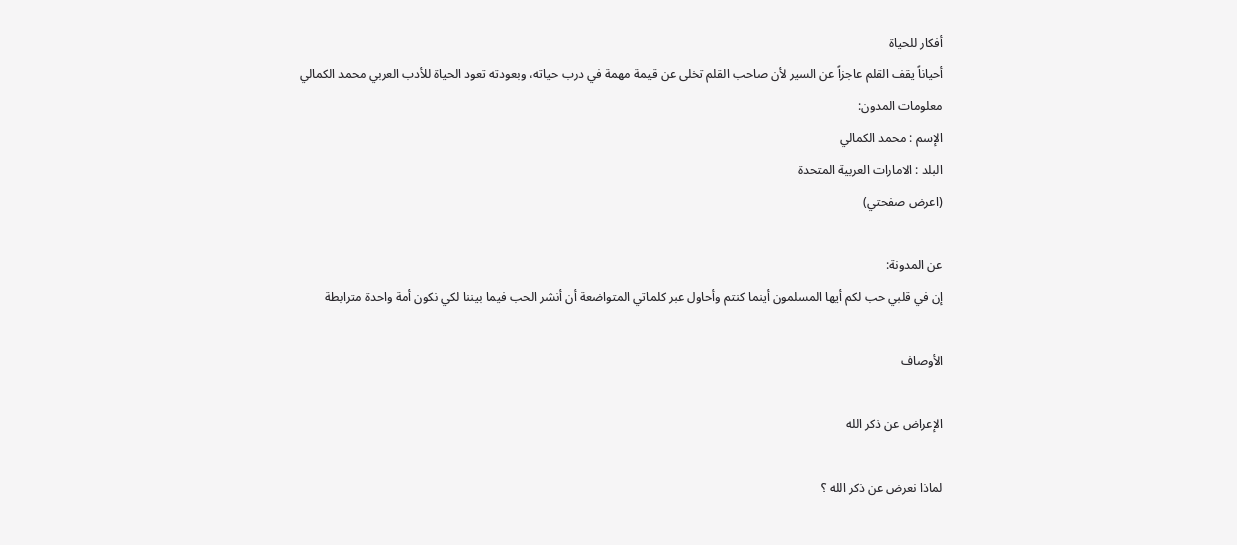أفكار للحياة
أحياناً يقف القلم عاجزاً عن السير لأن صاحب القلم تخلى عن قيمة مهمة في درب حياته، وبعودته تعود الحياة للأدب العربي محمد الكمالي
معلومات المدون:
الإسم : محمد الكمالي
البلد : الامارات العربية المتحدة
(اعرض صفحتي)

عن المدونة:
إن في قلبي حب لكم أيها المسلمون أينما كنتم وأحاول عبر كلماتي المتواضعة أن أنشر الحب فيما بيننا لكي نكون أمة واحدة مترابطة

الأوصاف

الإعراض عن ذكر الله

لماذا نعرض عن ذكر الله ؟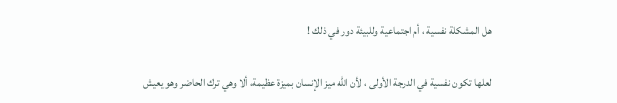هل المشكلة نفسية ، أم اجتماعية وللبيئة دور في ذلك !

لعلها تكون نفسية في الدرجة الأولى ، لأن الله ميز الإنسان بميزة عظيمة، ألا وهي ترك الحاضر وهو يعيش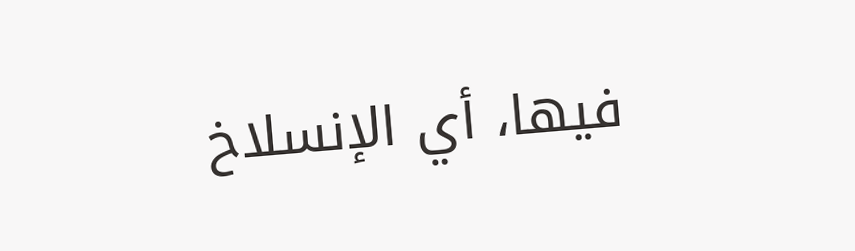فيها، أي الإنسلاخ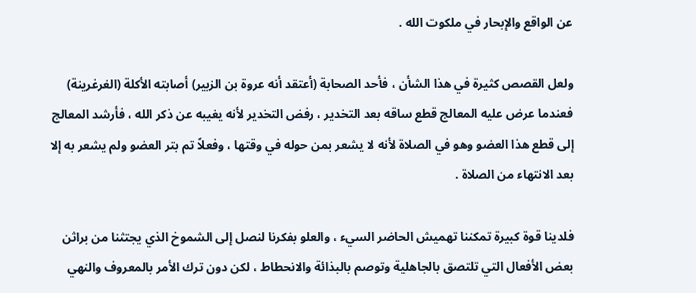عن الواقع والإبحار في ملكوت الله .

ولعل القصص كثيرة في هذا الشأن ، فأحد الصحابة (أعتقد أنه عروة بن الزبير) أصابته الأكلة (الغرغرينة) فعندما عرض عليه المعالج قطع ساقه بعد التخدير ، رفض التخدير لأنه يغيبه عن ذكر الله ، فأرشد المعالج إلى قطع هذا العضو وهو في الصلاة لأنه لا يشعر بمن حوله في وقتها ، وفعلاً تم بتر العضو ولم يشعر به إلا بعد الانتهاء من الصلاة .

فلدينا قوة كبيرة تمكننا تهميش الحاضر السيء ، والعلو بفكرنا لنصل إلى الشموخ الذي يجتثنا من براثن بعض الأفعال التي تلتصق بالجاهلية وتوصم بالبذائة والانحطاط ، لكن دون ترك الأمر بالمعروف والنهي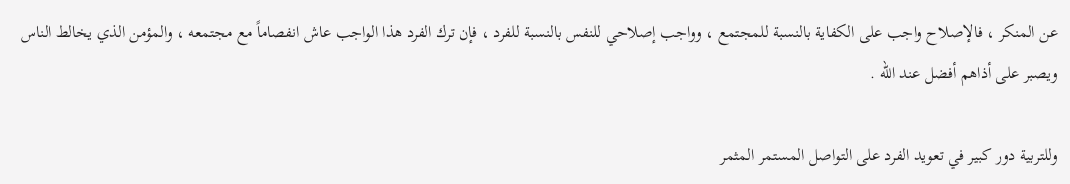عن المنكر ، فالإصلاح واجب على الكفاية بالنسبة للمجتمع ، وواجب إصلاحي للنفس بالنسبة للفرد ، فإن ترك الفرد هذا الواجب عاش انفصاماً مع مجتمعه ، والمؤمن الذي يخالط الناس ويصبر على أذاهم أفضل عند الله .

وللتربية دور كبير في تعويد الفرد على التواصل المستمر المثمر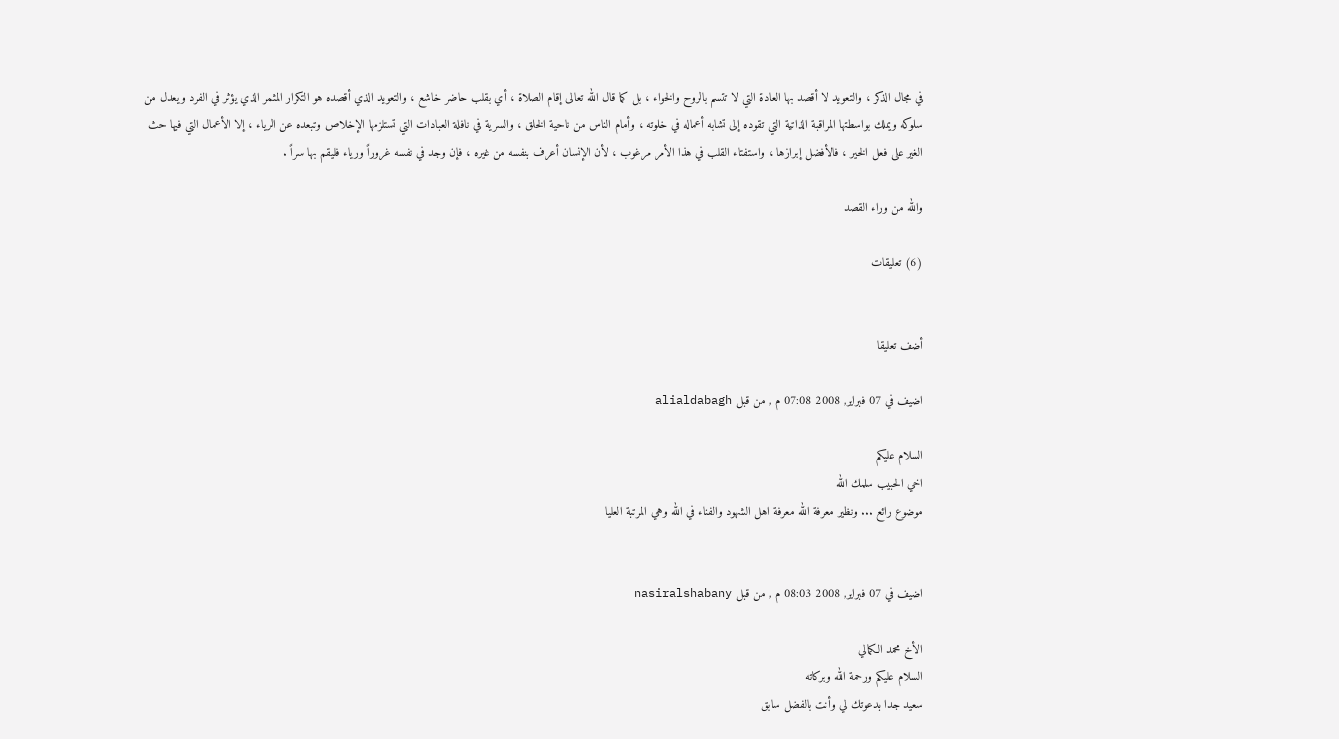في مجال الذكر ، والتعويد لا أقصد بها العادة التي لا تتسم بالروح والخواء ، بل كما قال الله تعالى إقام الصلاة ، أي بقلب حاضر خاشع ، والتعويد الذي أقصده هو التكرار المثمر الذي يؤثر في الفرد ويعدل من سلوكه ويملك بواسطتها المراقبة الذاتية التي تقوده إلى تشابه أعماله في خلوته ، وأمام الناس من ناحية الخلق ، والسرية في نافلة العبادات التي تستلزمها الإخلاص وتبعده عن الرياء ، إلا الأعمال التي فيها حث الغير على فعل الخير ، فالأفضل إبرازها ، واستفتاء القلب في هذا الأمر مرغوب ، لأن الإنسان أعرف بنفسه من غيره ، فإن وجد في نفسه غروراً ورياء فليقم بها سراً .

والله من وراء القصد

(6) تعليقات


أضف تعليقا

اضيف في 07 فبراير, 2008 07:08 م , من قبل alialdabagh

السلام عليكم
اخي الحبيب سلمك الله
موضوع رائع ... ونظير معرفة الله معرفة اهل الشهود والفناء في الله وهي المرتبة العليا


اضيف في 07 فبراير, 2008 08:03 م , من قبل nasiralshabany

الأخ محمد الكمالي
السلام عليكم ورحمة الله وبركاته
سعيد جدا بدعوتك لي وأنت بالفضل سابق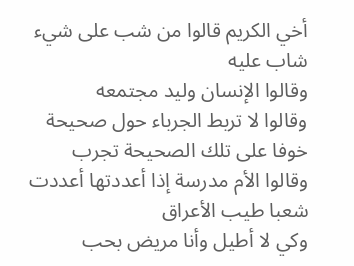أخي الكريم قالوا من شب على شيء شاب عليه
وقالوا الإنسان وليد مجتمعه
وقالوا لا تربط الجرباء حول صحيحة خوفا على تلك الصحيحة تجرب
وقالوا الأم مدرسة إذا أعددتها أعددت شعبا طيب الأعراق
وكي لا أطيل وأنا مريض بحب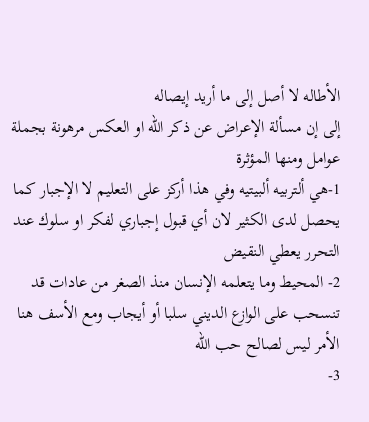الأطاله لا أصل إلى ما أريد إيصاله
إلى إن مسألة الإعراض عن ذكر الله او العكس مرهونة بجملة
عوامل ومنها المؤثرة
1-هي ألتربيه ألبيتيه وفي هذا أركز على التعليم لا الإجبار كما يحصل لدى الكثير لان أي قبول إجباري لفكر او سلوك عند التحرر يعطي النقيض
2- المحيط وما يتعلمه الإنسان منذ الصغر من عادات قد تنسحب على الوازع الديني سلبا أو أيجاب ومع الأسف هنا الأمر ليس لصالح حب الله
3-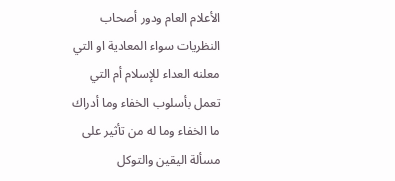الأعلام العام ودور أصحاب النظريات سواء المعادية او التي معلنه العداء للإسلام أم التي تعمل بأسلوب الخفاء وما أدراك ما الخفاء وما له من تأثير على مسألة اليقين والتوكل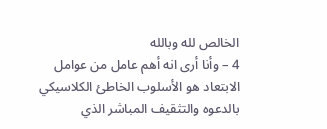الخالص لله وبالله
4 – وأنا أرى انه أهم عامل من عوامل الابتعاد هو الأسلوب الخاطئ الكلاسيكي بالدعوه والتثقيف المباشر الذي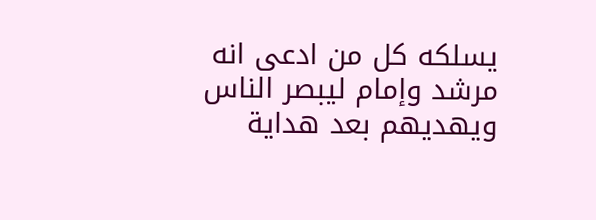يسلكه كل من ادعى انه
مرشد وإمام ليبصر الناس ويهديهم بعد هداية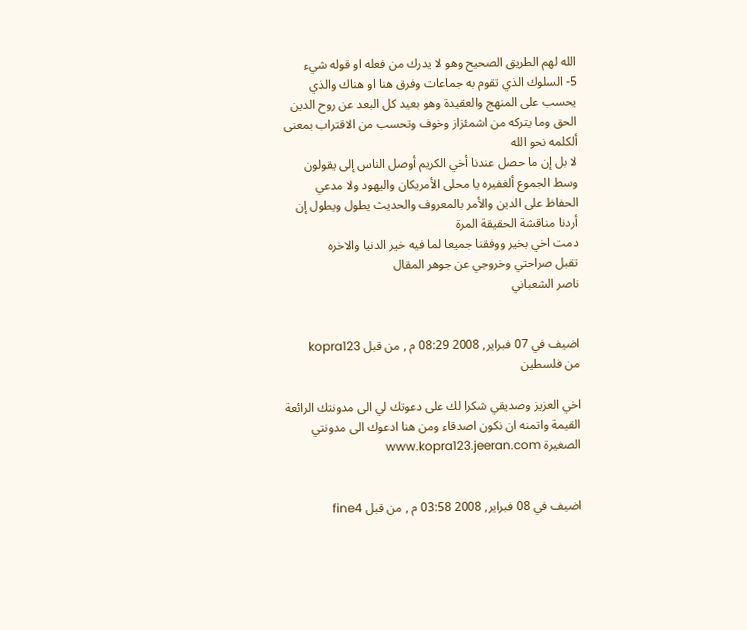الله لهم الطريق الصحيح وهو لا يدرك من فعله او قوله شيء
5- السلوك الذي تقوم به جماعات وفرق هنا او هناك والذي يحسب على المنهج والعقيدة وهو بعيد كل البعد عن روح الدين الحق وما يتركه من اشمئزاز وخوف وتحسب من الاقتراب بمعنى ألكلمه نحو الله
لا بل إن ما حصل عندنا أخي الكريم أوصل الناس إلى يقولون وسط الجموع ألغفيره يا محلى الأمريكان واليهود ولا مدعي الحفاظ على الدين والأمر بالمعروف والحديث يطول ويطول إن أردنا مناقشة الحقيقة المرة
دمت اخي بخير ووفقنا جميعا لما فيه خير الدنيا والاخره
تقبل صراحتي وخروجي عن جوهر المقال
ناصر الشعباني


اضيف في 07 فبراير, 2008 08:29 م , من قبل kopra123
من فلسطين

اخي العزيز وصديقي شكرا لك على دعوتك لي الى مدونتك الرائعة القيمة واتمنه ان نكون اصدقاء ومن هنا ادعوك الى مدونتي الصغيرة www.kopra123.jeeran.com


اضيف في 08 فبراير, 2008 03:58 م , من قبل fine4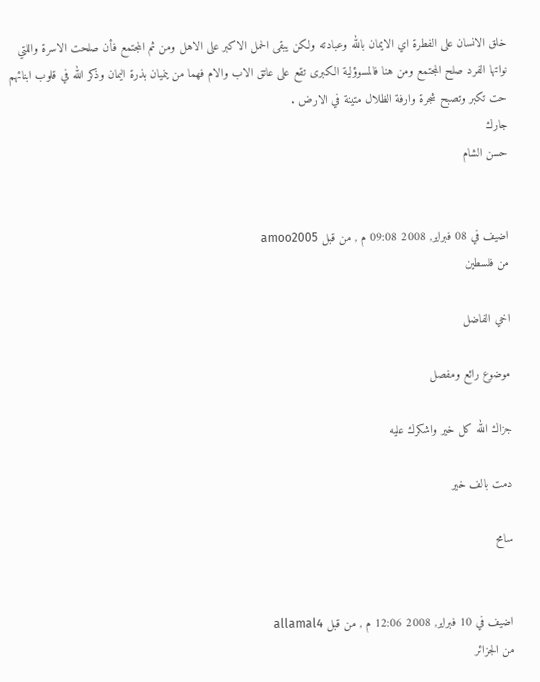خلق الانسان على الفطرة اي الايمان بالله وعبادته ولكن يبقى الحمل الاكبر على الاهل ومن ثم المجتمع فأن صلحت الاسرة واللتي نواتها الفرد صلح المجتمع ومن هنا فالمسوؤلية الكبرى تقع على عاتق الاب والام فهما من ينميان بذرة اليمان وذكر الله في قلوب ابنائهم حت تكبر وتصبح شجرة وارفة الظلال متينة في الارض .
جارك
حسن الشام


اضيف في 08 فبراير, 2008 09:08 م , من قبل amoo2005
من فلسطين

اخي الفاضل

موضوع رائع ومفصل

جزاك الله كل خير واشكرك عليه

دمت بالف خير

سامح


اضيف في 10 فبراير, 2008 12:06 م , من قبل allamal4
من الجزائر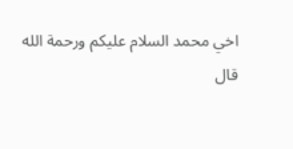اخي محمد السلام عليكم ورحمة الله
قال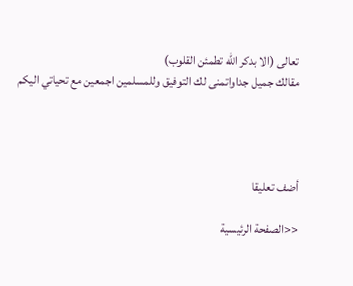تعالى (الا بدكر الله تطمئن القلوب)
مقالك جميل جداواتمنى لك التوفيق وللمسلمين اجمعين مع تحياتي اليكم




أضف تعليقا

<<الصفحة الرئيسية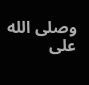وصلى الله على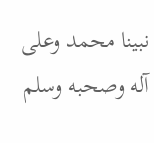نبينا محمد وعلى آله وصحبه وسلم